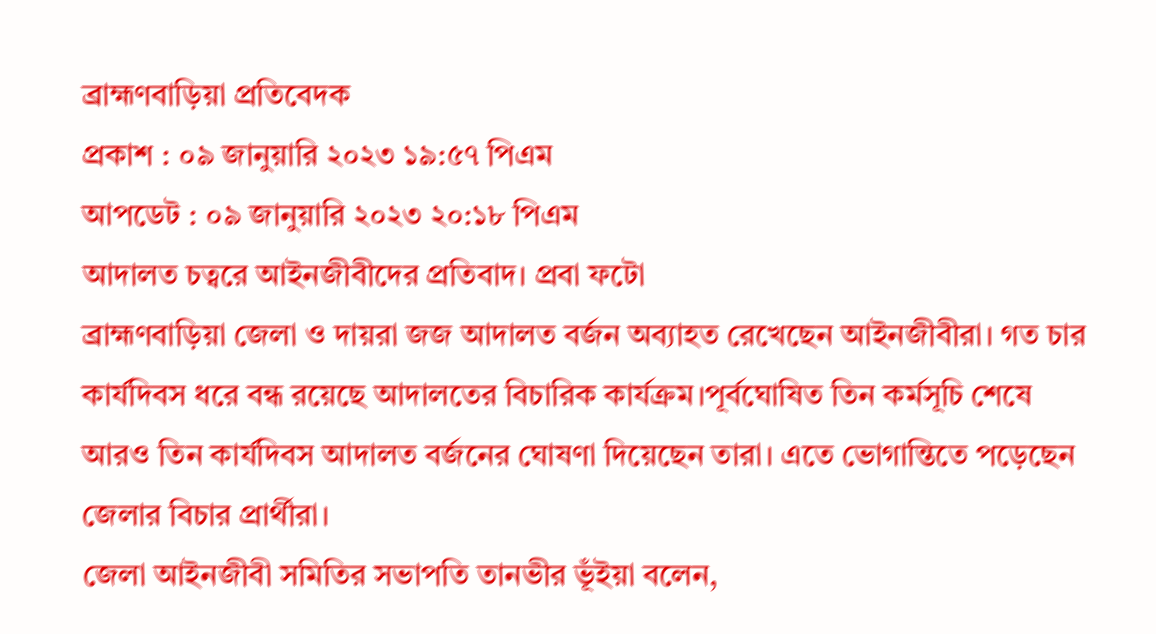ব্রাহ্মণবাড়িয়া প্রতিবেদক
প্রকাশ : ০৯ জানুয়ারি ২০২৩ ১৯:৫৭ পিএম
আপডেট : ০৯ জানুয়ারি ২০২৩ ২০:১৮ পিএম
আদালত চত্বরে আইনজীবীদের প্রতিবাদ। প্রবা ফটো
ব্রাহ্মণবাড়িয়া জেলা ও দায়রা জজ আদালত বর্জন অব্যাহত রেখেছেন আইনজীবীরা। গত চার কার্যদিবস ধরে বন্ধ রয়েছে আদালতের বিচারিক কার্যক্রম।পূর্বঘোষিত তিন কর্মসূচি শেষে আরও তিন কার্যদিবস আদালত বর্জনের ঘোষণা দিয়েছেন তারা। এতে ভোগান্তিতে পড়েছেন জেলার বিচার প্রার্থীরা।
জেলা আইনজীবী সমিতির সভাপতি তানভীর ভূঁইয়া বলেন,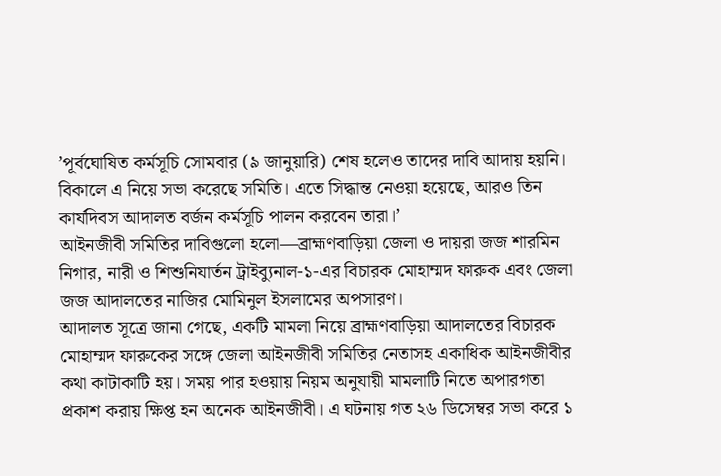’পূর্বঘোষিত কর্মসূচি সোমবার (৯ জানুয়ারি) শেষ হলেও তাদের দাবি আদায় হয়নি। বিকালে এ নিয়ে সভা করেছে সমিতি। এতে সিদ্ধান্ত নেওয়া হয়েছে, আরও তিন কার্যদিবস আদালত বর্জন কর্মসূচি পালন করবেন তারা।’
আইনজীবী সমিতির দাবিগুলো হলো—ব্রাহ্মণবাড়িয়া জেলা ও দায়রা জজ শারমিন নিগার, নারী ও শিশুনিযার্তন ট্রাইব্যুনাল-১-এর বিচারক মোহাম্মদ ফারুক এবং জেলা জজ আদালতের নাজির মোমিনুল ইসলামের অপসারণ।
আদালত সূত্রে জানা গেছে, একটি মামলা নিয়ে ব্রাহ্মণবাড়িয়া আদালতের বিচারক মোহাম্মদ ফারুকের সঙ্গে জেলা আইনজীবী সমিতির নেতাসহ একাধিক আইনজীবীর কথা কাটাকাটি হয়। সময় পার হওয়ায় নিয়ম অনুযায়ী মামলাটি নিতে অপারগতা প্রকাশ করায় ক্ষিপ্ত হন অনেক আইনজীবী। এ ঘটনায় গত ২৬ ডিসেম্বর সভা করে ১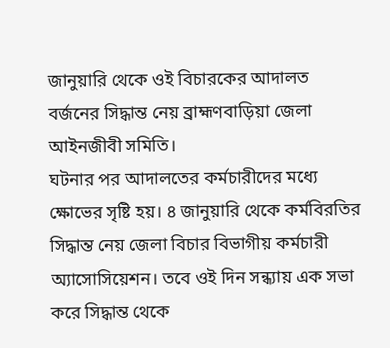জানুয়ারি থেকে ওই বিচারকের আদালত বর্জনের সিদ্ধান্ত নেয় ব্রাহ্মণবাড়িয়া জেলা আইনজীবী সমিতি।
ঘটনার পর আদালতের কর্মচারীদের মধ্যে ক্ষোভের সৃষ্টি হয়। ৪ জানুয়ারি থেকে কর্মবিরতির সিদ্ধান্ত নেয় জেলা বিচার বিভাগীয় কর্মচারী অ্যাসোসিয়েশন। তবে ওই দিন সন্ধ্যায় এক সভা করে সিদ্ধান্ত থেকে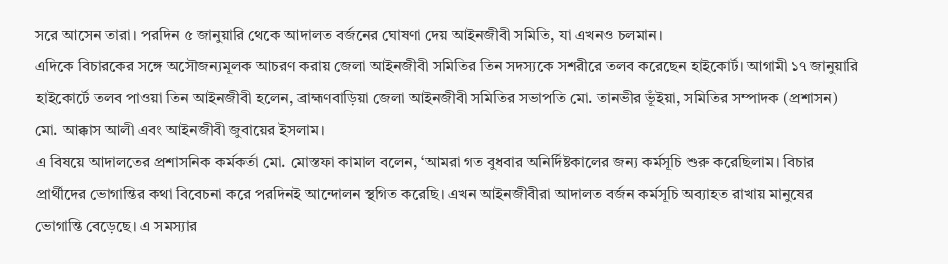সরে আসেন তারা। পরদিন ৫ জানুয়ারি থেকে আদালত বর্জনের ঘোষণা দেয় আইনজীবী সমিতি, যা এখনও চলমান।
এদিকে বিচারকের সঙ্গে অসৌজন্যমূলক আচরণ করায় জেলা আইনজীবী সমিতির তিন সদস্যকে সশরীরে তলব করেছেন হাইকোর্ট। আগামী ১৭ জানুয়ারি হাইকোর্টে তলব পাওয়া তিন আইনজীবী হলেন, ব্রাহ্মণবাড়িয়া জেলা আইনজীবী সমিতির সভাপতি মো. তানভীর ভূঁইয়া, সমিতির সম্পাদক (প্রশাসন) মো. আক্কাস আলী এবং আইনজীবী জুবায়ের ইসলাম।
এ বিষয়ে আদালতের প্রশাসনিক কর্মকর্তা মো. মোস্তফা কামাল বলেন, ‘আমরা গত বুধবার অনির্দিষ্টকালের জন্য কর্মসূচি শুরু করেছিলাম। বিচার প্রার্থীদের ভোগান্তির কথা বিবেচনা করে পরদিনই আন্দোলন স্থগিত করেছি। এখন আইনজীবীরা আদালত বর্জন কর্মসূচি অব্যাহত রাখায় মানুষের ভোগান্তি বেড়েছে। এ সমস্যার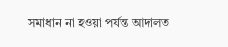সমাধান না হওয়া পর্যন্ত আদালত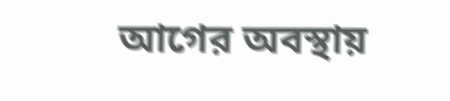আগের অবস্থায়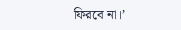ফিরবে না।’